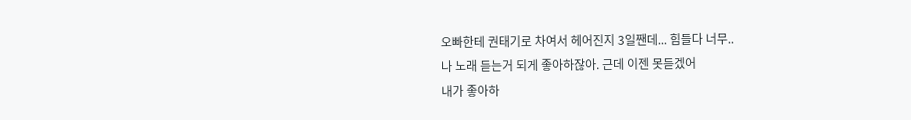오빠한테 권태기로 차여서 헤어진지 3일짼데... 힘들다 너무..
나 노래 듣는거 되게 좋아하잖아. 근데 이젠 못듣겠어
내가 좋아하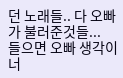던 노래들.. 다 오빠가 불러준것들...
들으면 오빠 생각이 너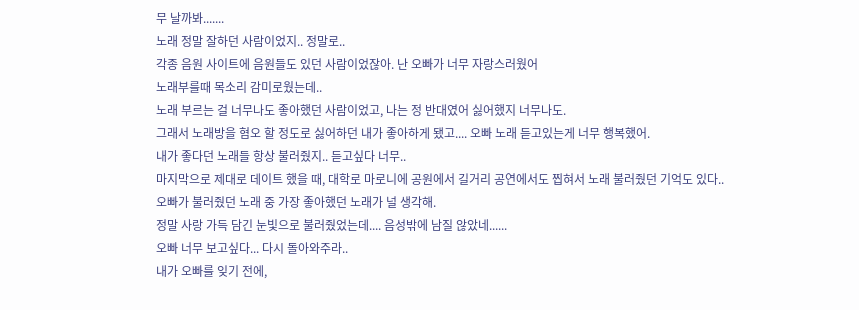무 날까봐.......
노래 정말 잘하던 사람이었지.. 정말로..
각종 음원 사이트에 음원들도 있던 사람이었잖아. 난 오빠가 너무 자랑스러웠어
노래부를때 목소리 감미로웠는데..
노래 부르는 걸 너무나도 좋아했던 사람이었고, 나는 정 반대였어 싫어했지 너무나도.
그래서 노래방을 혐오 할 정도로 싫어하던 내가 좋아하게 됐고.... 오빠 노래 듣고있는게 너무 행복했어.
내가 좋다던 노래들 항상 불러줬지.. 듣고싶다 너무..
마지막으로 제대로 데이트 했을 때, 대학로 마로니에 공원에서 길거리 공연에서도 찝혀서 노래 불러줬던 기억도 있다..
오빠가 불러줬던 노래 중 가장 좋아했던 노래가 널 생각해.
정말 사랑 가득 담긴 눈빛으로 불러줬었는데.... 음성밖에 남질 않았네......
오빠 너무 보고싶다... 다시 돌아와주라..
내가 오빠를 잊기 전에,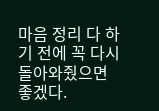마음 정리 다 하기 전에 꼭 다시 돌아와줬으면 좋겠다.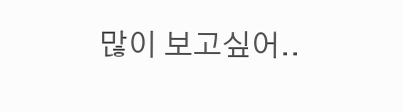많이 보고싶어..